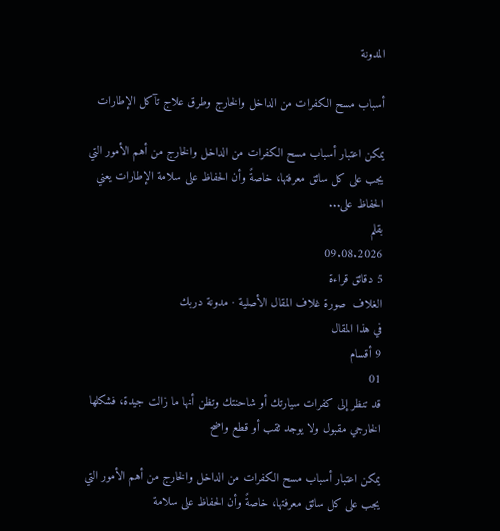المدونة

أسباب مسح الكفرات من الداخل والخارج وطرق علاج تآكل الإطارات

يمكن اعتبار أسباب مسح الكفرات من الداخل والخارج من أهم الأمور التي يجب على كل سائق معرفتها، خاصةً وأن الحفاظ على سلامة الإطارات يعني الحفاظ على...
بقلم
09.08.2026
5 دقائق قراءة
الغلاف  صورة غلاف المقال الأصلية · مدونة دربك
في هذا المقال
9 أقسام
01
قد تنظر إلى كفرات سيارتك أو شاحنتك وتظن أنها ما زالت جيدة، فشكلها الخارجي مقبول ولا يوجد ثقب أو قطع واضح

يمكن اعتبار أسباب مسح الكفرات من الداخل والخارج من أهم الأمور التي يجب على كل سائق معرفتها، خاصةً وأن الحفاظ على سلامة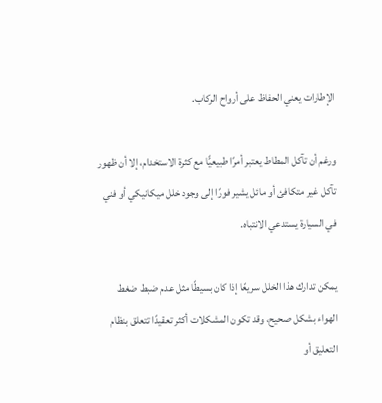الإطارات يعني الحفاظ على أرواح الركاب.

ورغم أن تآكل المطاط يعتبر أمرًا طبيعيًّا مع كثرة الاستخدام، إلا أن ظهور تآكل غير متكافئ أو مائل يشير فورًا إلى وجود خلل ميكانيكي أو فني في السيارة يستدعي الانتباه.

يمكن تدارك هذا الخلل سريعًا إذا كان بسيطًا مثل عدم ضبط ضغط الهواء بشكل صحيح، وقد تكون المشكلات أكثر تعقيدًا تتعلق بنظام التعليق أو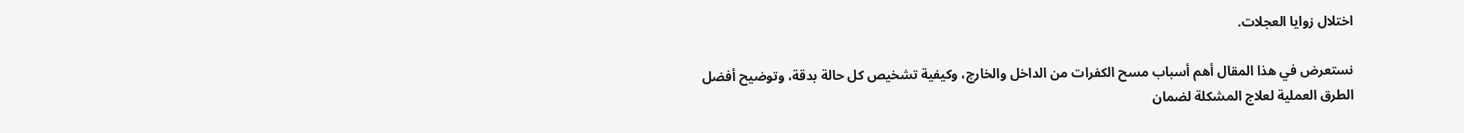اختلال زوايا العجلات.

نستعرض في هذا المقال أهم أسباب مسح الكفرات من الداخل والخارج، وكيفية تشخيص كل حالة بدقة، وتوضيح أفضل الطرق العملية لعلاج المشكلة لضمان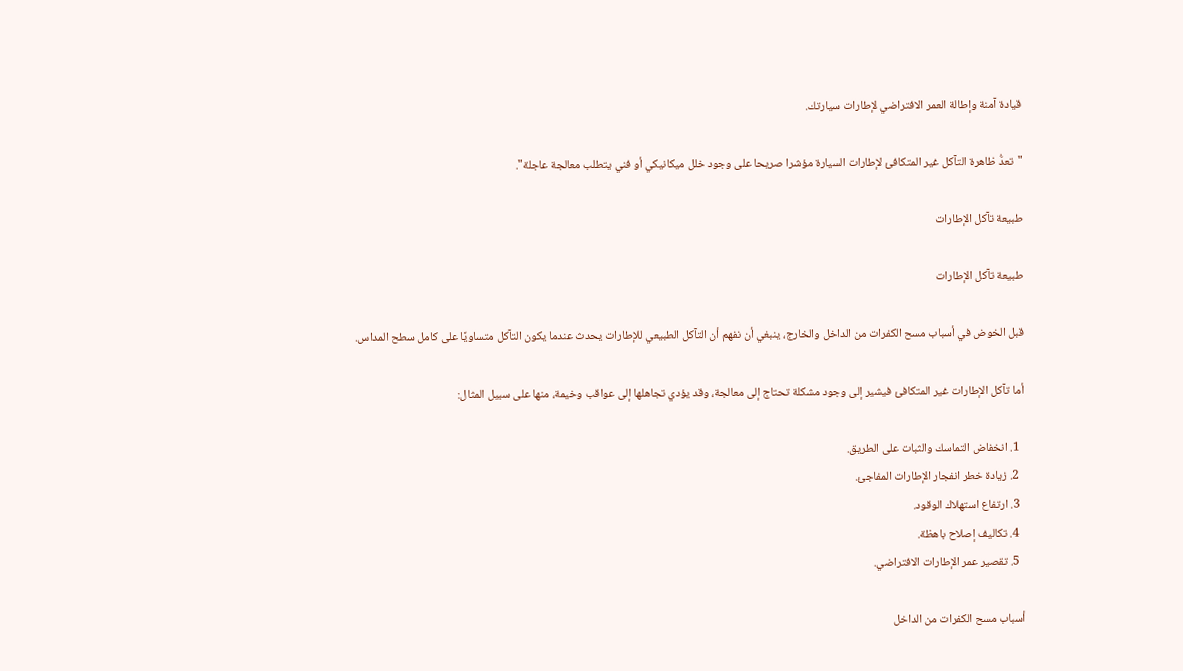قيادة آمنة وإطالة العمر الافتراضي لإطارات سيارتك.

"تعدُّ ظاهرة التآكل غير المتكافئ لإطارات السيارة مؤشرا صريحا على وجود خلل ميكانيكي أو فني يتطلب معالجة عاجلة".

طبيعة تآكل الإطارات

طبيعة تآكل الإطارات

قبل الخوض في أسباب مسح الكفرات من الداخل والخارج، ينبغي أن نفهم أن التآكل الطبيعي للإطارات يحدث عندما يكون التآكل متساويًا على كامل سطح المداس.

أما تآكل الإطارات غير المتكافئ فيشير إلى وجود مشكلة تحتاج إلى معالجة، وقد يؤدي تجاهلها إلى عواقب وخيمة، منها على سبيل المثال:

  1. انخفاض التماسك والثبات على الطريق.
  2. زيادة خطر انفجار الإطارات المفاجئ.
  3. ارتفاع استهلاك الوقود.
  4. تكاليف إصلاح باهظة.
  5. تقصير عمر الإطارات الافتراضي.

أسباب مسح الكفرات من الداخل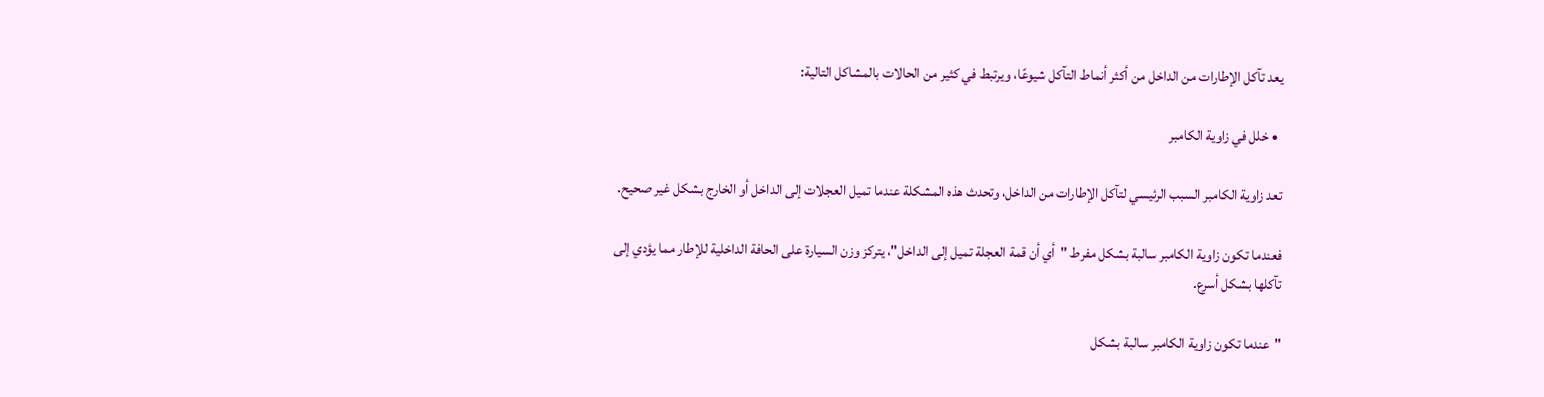يعد تآكل الإطارات من الداخل من أكثر أنماط التآكل شيوعًا، ويرتبط في كثير من الحالات بالمشاكل التالية:

  • خلل في زاوية الكامبر

تعد زاوية الكامبر السبب الرئيسي لتآكل الإطارات من الداخل، وتحدث هذه المشكلة عندما تميل العجلات إلى الداخل أو الخارج بشكل غير صحيح.

فعندما تكون زاوية الكامبر سالبة بشكل مفرط "أي أن قمة العجلة تميل إلى الداخل"، يتركز وزن السيارة على الحافة الداخلية للإطار مما يؤدي إلى تآكلها بشكل أسرع.

"عندما تكون زاوية الكامبر سالبة بشكل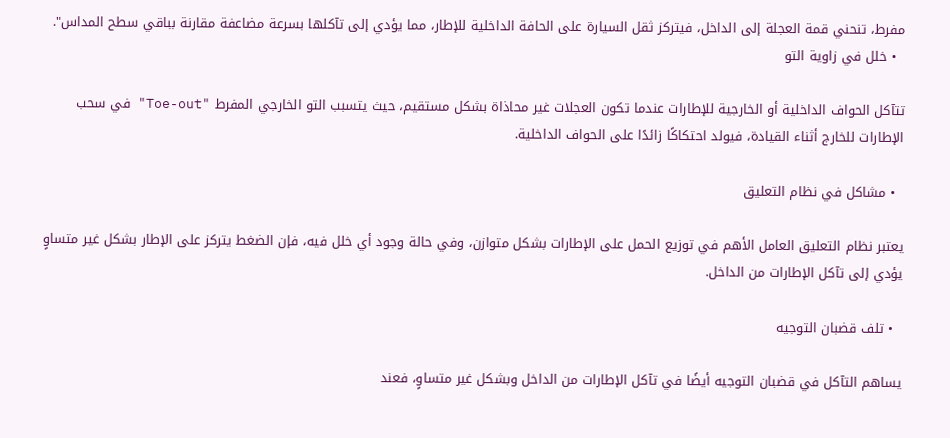مفرط، تنحني قمة العجلة إلى الداخل، فيتركز ثقل السيارة على الحافة الداخلية للإطار، مما يؤدي إلى تآكلها بسرعة مضاعفة مقارنة بباقي سطح المداس".
  • خلل في زاوية التو

تتآكل الحواف الداخلية أو الخارجية للإطارات عندما تكون العجلات غير محاذاة بشكل مستقيم، حيث يتسبب التو الخارجي المفرط "Toe-out" في سحب الإطارات للخارج أثناء القيادة، فيولد احتكاكًا زائدًا على الحواف الداخلية.

  • مشاكل في نظام التعليق

يعتبر نظام التعليق العامل الأهم في توزيع الحمل على الإطارات بشكل متوازن، وفي حالة وجود أي خلل فيه، فإن الضغط يتركز على الإطار بشكل غير متساوٍ يؤدي إلى تآكل الإطارات من الداخل.

  • تلف قضبان التوجيه

يساهم التآكل في قضبان التوجيه أيضًا في تآكل الإطارات من الداخل وبشكل غير متساوٍ، فعند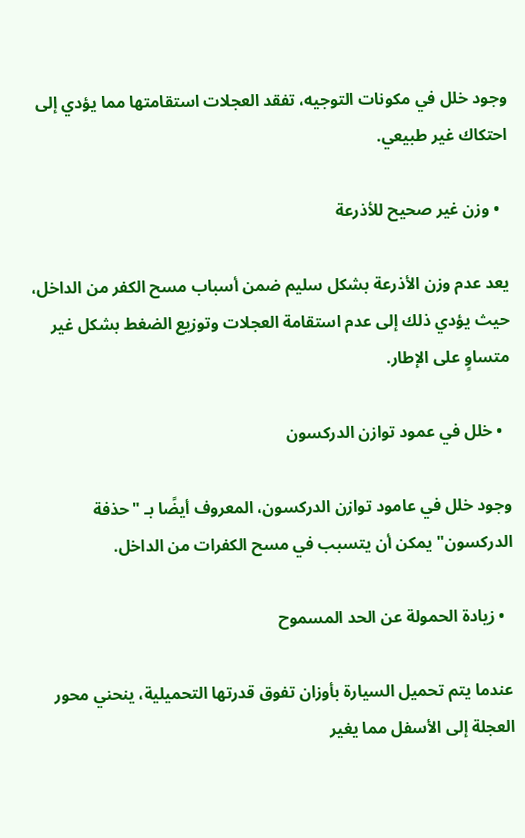وجود خلل في مكونات التوجيه، تفقد العجلات استقامتها مما يؤدي إلى احتكاك غير طبيعي.

  • وزن غير صحيح للأذرعة

يعد عدم وزن الأذرعة بشكل سليم ضمن أسباب مسح الكفر من الداخل، حيث يؤدي ذلك إلى عدم استقامة العجلات وتوزيع الضغط بشكل غير متساوٍ على الإطار.

  • خلل في عمود توازن الدركسون

وجود خلل في عامود توازن الدركسون، المعروف أيضًا بـ "حذفة الدركسون" يمكن أن يتسبب في مسح الكفرات من الداخل.

  • زيادة الحمولة عن الحد المسموح

عندما يتم تحميل السيارة بأوزان تفوق قدرتها التحميلية، ينحني محور العجلة إلى الأسفل مما يغير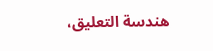هندسة التعليق،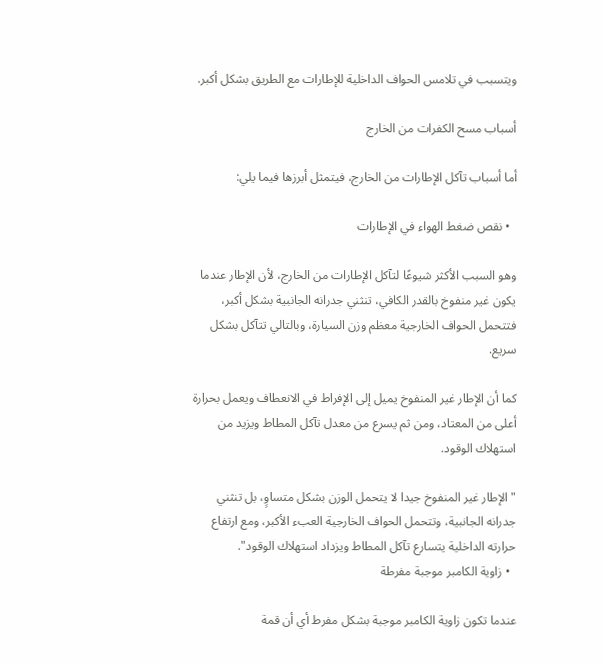ويتسبب في تلامس الحواف الداخلية للإطارات مع الطريق بشكل أكبر.

أسباب مسح الكفرات من الخارج

أما أسباب تآكل الإطارات من الخارج، فيتمثل أبرزها فيما يلي:

  • نقص ضغط الهواء في الإطارات

وهو السبب الأكثر شيوعًا لتآكل الإطارات من الخارج، لأن الإطار عندما يكون غير منفوخ بالقدر الكافي، تنثني جدرانه الجانبية بشكل أكبر، فتتحمل الحواف الخارجية معظم وزن السيارة، وبالتالي تتآكل بشكل سريع.

كما أن الإطار غير المنفوخ يميل إلى الإفراط في الانعطاف ويعمل بحرارة أعلى من المعتاد، ومن ثم يسرع من معدل تآكل المطاط ويزيد من استهلاك الوقود.

"الإطار غير المنفوخ جيدا لا يتحمل الوزن بشكل متساوٍ، بل تنثني جدرانه الجانبية، وتتحمل الحواف الخارجية العبء الأكبر، ومع ارتفاع حرارته الداخلية يتسارع تآكل المطاط ويزداد استهلاك الوقود".
  • زاوية الكامبر موجبة مفرطة

عندما تكون زاوية الكامبر موجبة بشكل مفرط أي أن قمة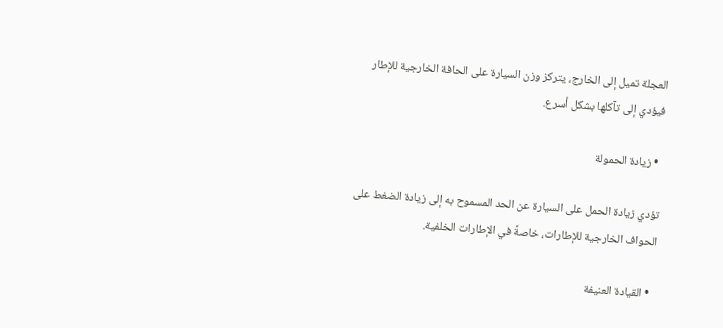العجلة تميل إلى الخارج، يتركز وزن السيارة على الحافة الخارجية للإطار فيؤدي إلى تآكلها بشكل أسرع.

  • زيادة الحمولة

تؤدي زيادة الحمل على السيارة عن الحد المسموح به إلى زيادة الضغط على الحواف الخارجية للإطارات، خاصةً في الإطارات الخلفية.

  • القيادة العنيفة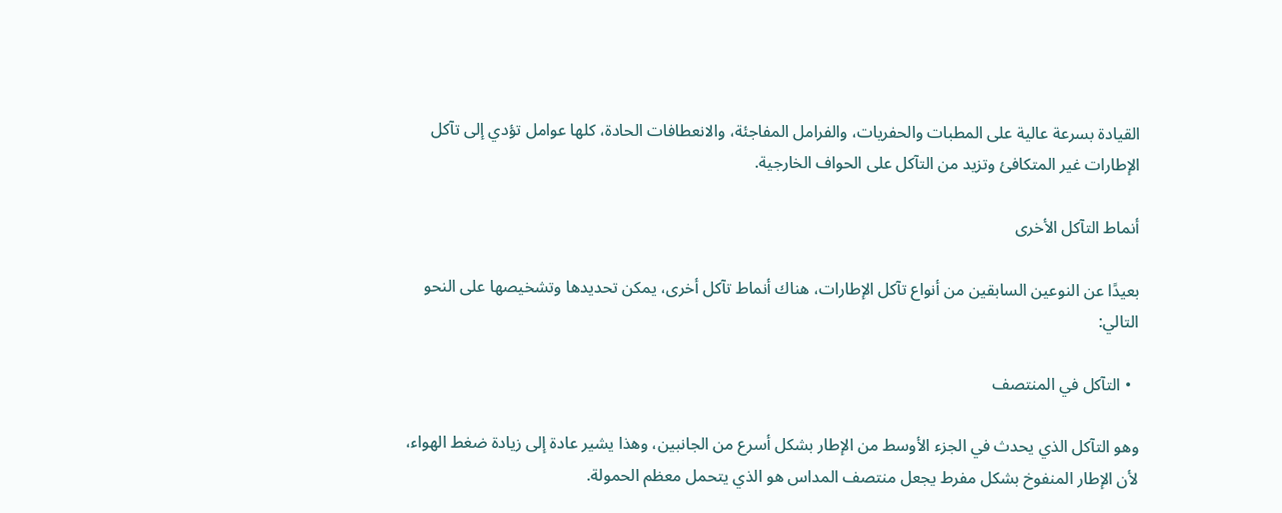القيادة بسرعة عالية على المطبات والحفريات، والفرامل المفاجئة، والانعطافات الحادة، كلها عوامل تؤدي إلى تآكل الإطارات غير المتكافئ وتزيد من التآكل على الحواف الخارجية.

أنماط التآكل الأخرى

بعيدًا عن النوعين السابقين من أنواع تآكل الإطارات، هناك أنماط تآكل أخرى، يمكن تحديدها وتشخيصها على النحو التالي:

  • التآكل في المنتصف

وهو التآكل الذي يحدث في الجزء الأوسط من الإطار بشكل أسرع من الجانبين، وهذا يشير عادة إلى زيادة ضغط الهواء، لأن الإطار المنفوخ بشكل مفرط يجعل منتصف المداس هو الذي يتحمل معظم الحمولة.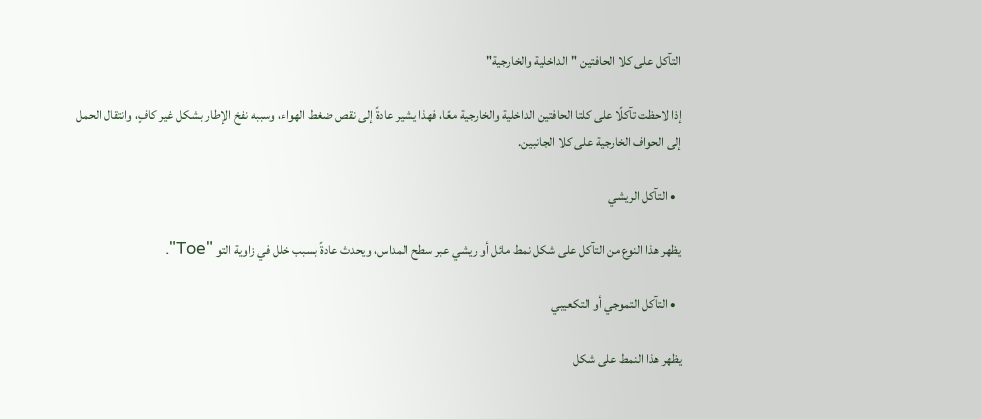التآكل على كلا الحافتين "الداخلية والخارجية"

إذا لاحظت تآكلًا على كلتا الحافتين الداخلية والخارجية معًا، فهذا يشير عادةً إلى نقص ضغط الهواء، وسببه نفخ الإطار بشكل غير كافٍ، وانتقال الحمل إلى الحواف الخارجية على كلا الجانبين.

  • التآكل الريشي

يظهر هذا النوع من التآكل على شكل نمط مائل أو ريشي عبر سطح المداس، ويحدث عادةً بسبب خلل في زاوية التو "Toe".

  • التآكل التموجي أو التكعيبي

يظهر هذا النمط على شكل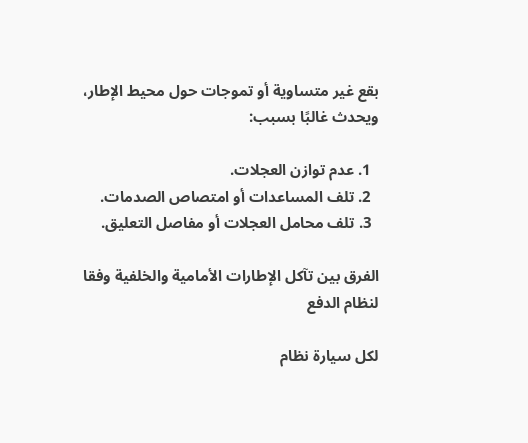بقع غير متساوية أو تموجات حول محيط الإطار، ويحدث غالبًا بسبب:

  1. عدم توازن العجلات.
  2. تلف المساعدات أو امتصاص الصدمات.
  3. تلف محامل العجلات أو مفاصل التعليق.

الفرق بين تآكل الإطارات الأمامية والخلفية وفقا لنظام الدفع

لكل سيارة نظام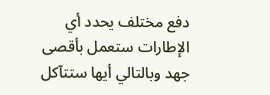دفع مختلف يحدد أي الإطارات ستعمل بأقصى جهد وبالتالي أيها ستتآكل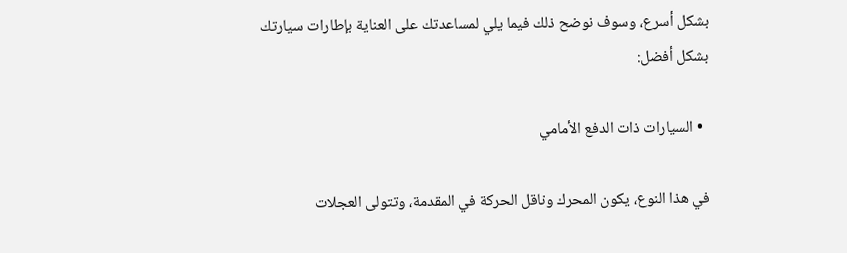بشكل أسرع، وسوف نوضح ذلك فيما يلي لمساعدتك على العناية بإطارات سيارتك بشكل أفضل:

  • السيارات ذات الدفع الأمامي

في هذا النوع، يكون المحرك وناقل الحركة في المقدمة، وتتولى العجلات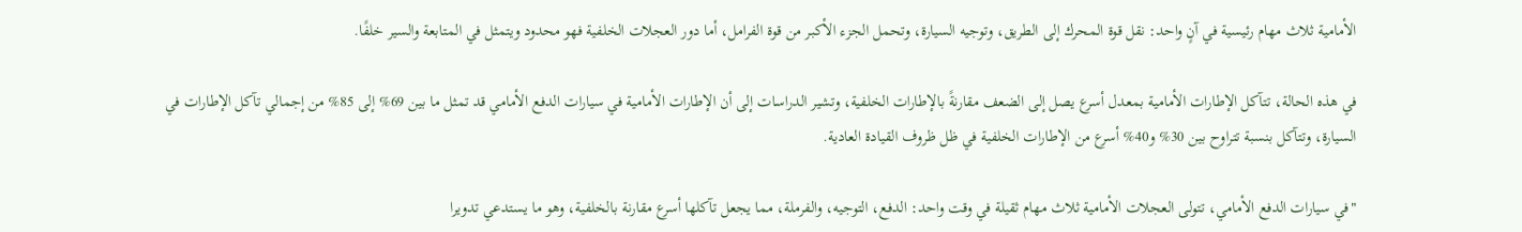الأمامية ثلاث مهام رئيسية في آنٍ واحد: نقل قوة المحرك إلى الطريق، وتوجيه السيارة، وتحمل الجزء الأكبر من قوة الفرامل، أما دور العجلات الخلفية فهو محدود ويتمثل في المتابعة والسير خلفًا.

في هذه الحالة، تتآكل الإطارات الأمامية بمعدل أسرع يصل إلى الضعف مقارنةً بالإطارات الخلفية، وتشير الدراسات إلى أن الإطارات الأمامية في سيارات الدفع الأمامي قد تمثل ما بين 69% إلى 85% من إجمالي تآكل الإطارات في السيارة، وتتآكل بنسبة تتراوح بين 30% و40% أسرع من الإطارات الخلفية في ظل ظروف القيادة العادية.

"في سيارات الدفع الأمامي، تتولى العجلات الأمامية ثلاث مهام ثقيلة في وقت واحد: الدفع، التوجيه، والفرملة، مما يجعل تآكلها أسرع مقارنة بالخلفية، وهو ما يستدعي تدويرا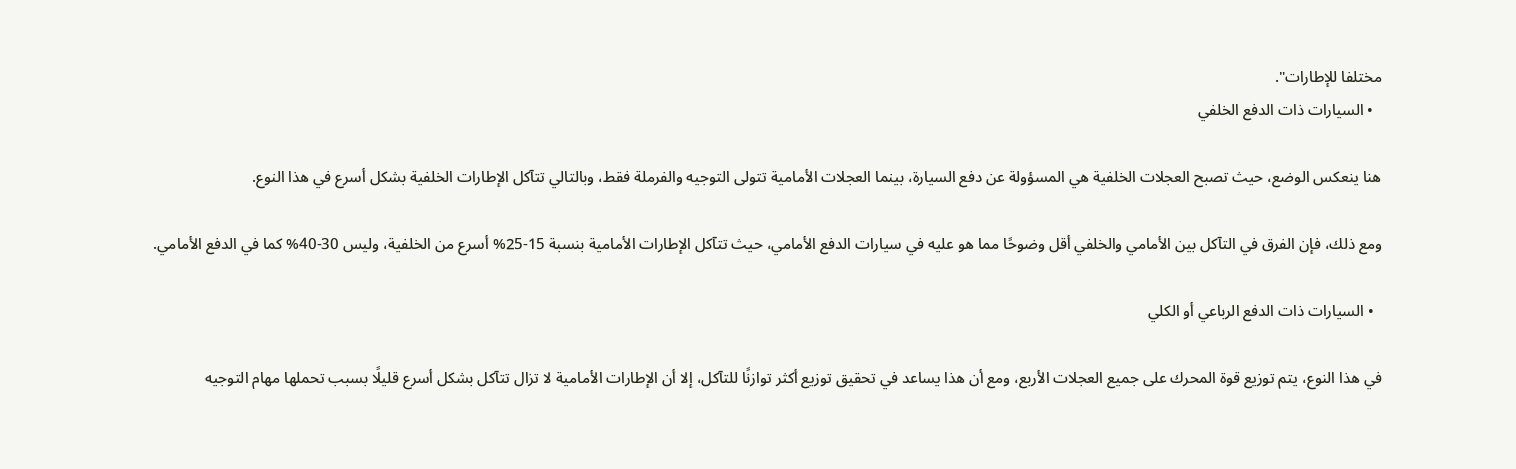مختلفا للإطارات".
  • السيارات ذات الدفع الخلفي

هنا ينعكس الوضع، حيث تصبح العجلات الخلفية هي المسؤولة عن دفع السيارة، بينما العجلات الأمامية تتولى التوجيه والفرملة فقط، وبالتالي تتآكل الإطارات الخلفية بشكل أسرع في هذا النوع.

ومع ذلك، فإن الفرق في التآكل بين الأمامي والخلفي أقل وضوحًا مما هو عليه في سيارات الدفع الأمامي، حيث تتآكل الإطارات الأمامية بنسبة 15-25% أسرع من الخلفية، وليس 30-40% كما في الدفع الأمامي.

  • السيارات ذات الدفع الرباعي أو الكلي

في هذا النوع، يتم توزيع قوة المحرك على جميع العجلات الأربع، ومع أن هذا يساعد في تحقيق توزيع أكثر توازنًا للتآكل، إلا أن الإطارات الأمامية لا تزال تتآكل بشكل أسرع قليلًا بسبب تحملها مهام التوجيه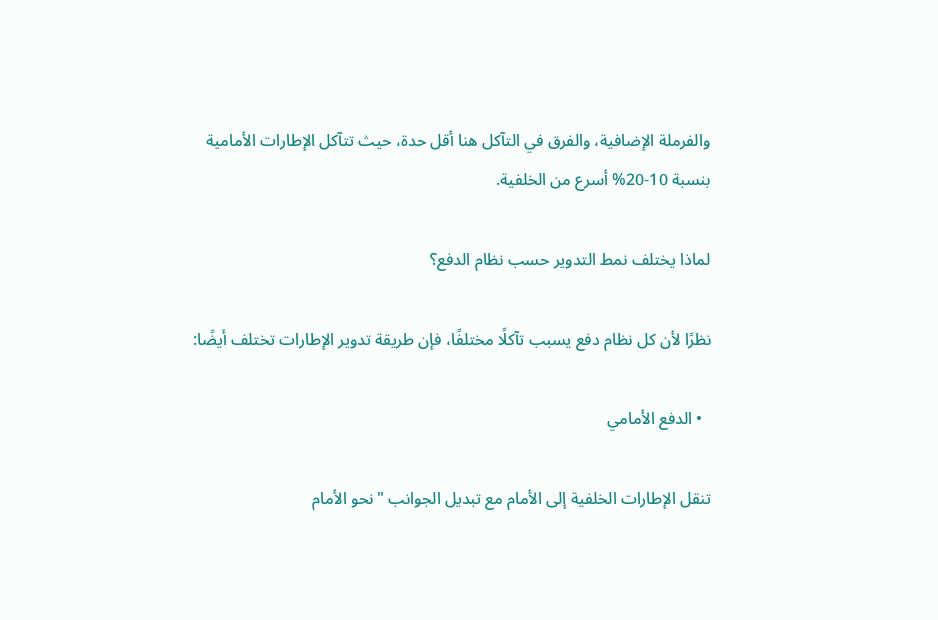والفرملة الإضافية، والفرق في التآكل هنا أقل حدة، حيث تتآكل الإطارات الأمامية بنسبة 10-20% أسرع من الخلفية.

لماذا يختلف نمط التدوير حسب نظام الدفع؟

نظرًا لأن كل نظام دفع يسبب تآكلًا مختلفًا، فإن طريقة تدوير الإطارات تختلف أيضًا:

  • الدفع الأمامي

تنقل الإطارات الخلفية إلى الأمام مع تبديل الجوانب "نحو الأمام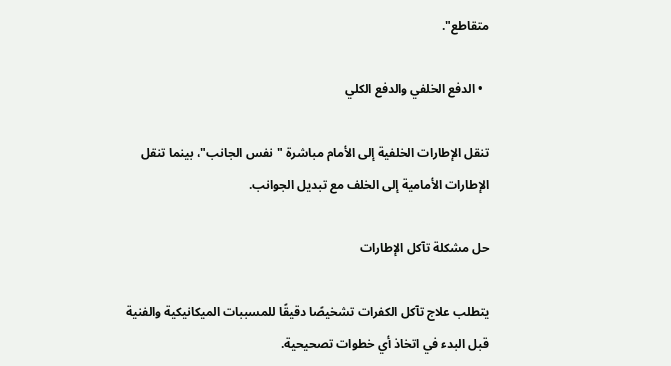متقاطع".

  • الدفع الخلفي والدفع الكلي

تنقل الإطارات الخلفية إلى الأمام مباشرة "نفس الجانب"، بينما تنقل الإطارات الأمامية إلى الخلف مع تبديل الجوانب.

حل مشكلة تآكل الإطارات

يتطلب علاج تآكل الكفرات تشخيصًا دقيقًا للمسببات الميكانيكية والفنية قبل البدء في اتخاذ أي خطوات تصحيحية.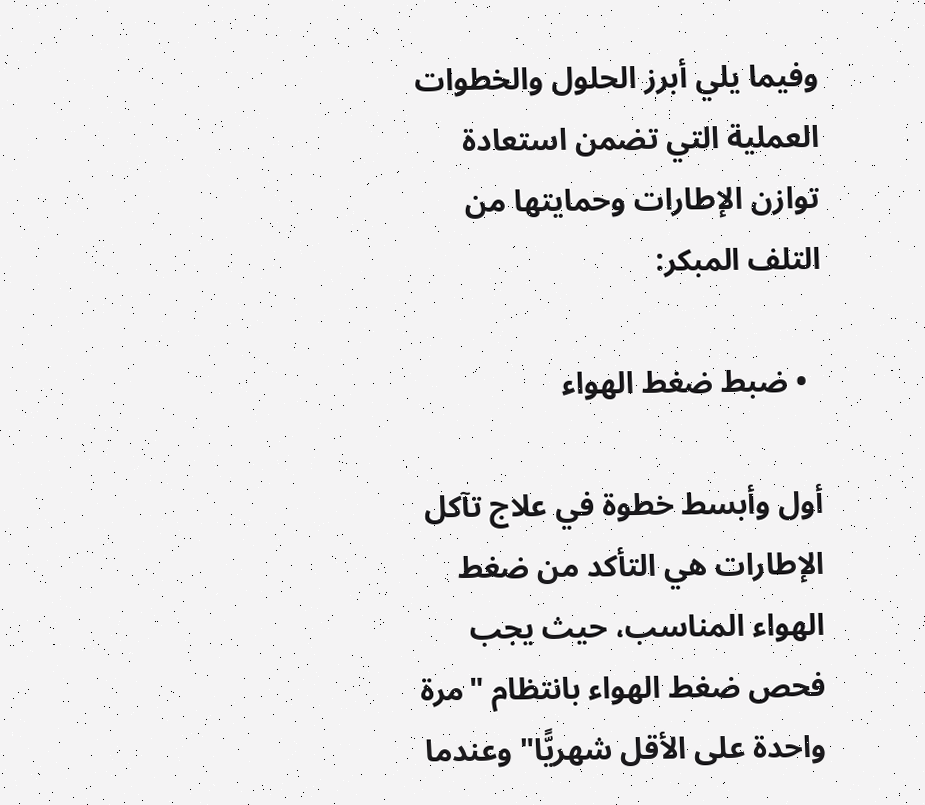وفيما يلي أبرز الحلول والخطوات العملية التي تضمن استعادة توازن الإطارات وحمايتها من التلف المبكر:

  • ضبط ضغط الهواء

أول وأبسط خطوة في علاج تآكل الإطارات هي التأكد من ضغط الهواء المناسب، حيث يجب فحص ضغط الهواء بانتظام "مرة واحدة على الأقل شهريًّا" وعندما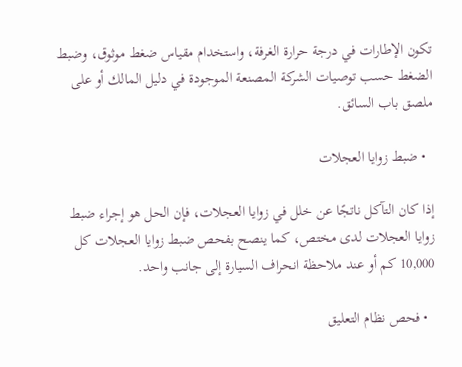تكون الإطارات في درجة حرارة الغرفة، واستخدام مقياس ضغط موثوق، وضبط الضغط حسب توصيات الشركة المصنعة الموجودة في دليل المالك أو على ملصق باب السائق.

  • ضبط زوايا العجلات

إذا كان التآكل ناتجًا عن خلل في زوايا العجلات، فإن الحل هو إجراء ضبط زوايا العجلات لدى مختص، كما ينصح بفحص ضبط زوايا العجلات كل 10,000 كم أو عند ملاحظة انحراف السيارة إلى جانب واحد.

  • فحص نظام التعليق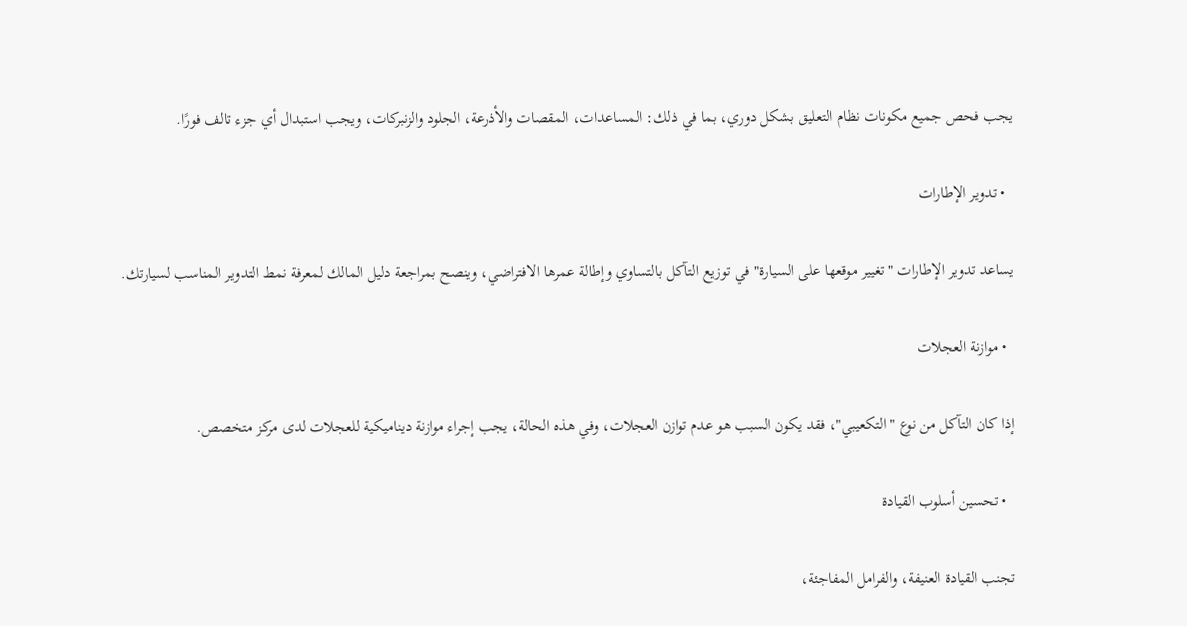يجب فحص جميع مكونات نظام التعليق بشكل دوري، بما في ذلك: المساعدات، المقصات والأذرعة، الجلود والزنبركات، ويجب استبدال أي جزء تالف فورًا.

  • تدوير الإطارات

يساعد تدوير الإطارات "تغيير موقعها على السيارة" في توزيع التآكل بالتساوي وإطالة عمرها الافتراضي، وينصح بمراجعة دليل المالك لمعرفة نمط التدوير المناسب لسيارتك.

  • موازنة العجلات

إذا كان التآكل من نوع "التكعيبي"، فقد يكون السبب هو عدم توازن العجلات، وفي هذه الحالة، يجب إجراء موازنة ديناميكية للعجلات لدى مركز متخصص.

  • تحسين أسلوب القيادة

تجنب القيادة العنيفة، والفرامل المفاجئة،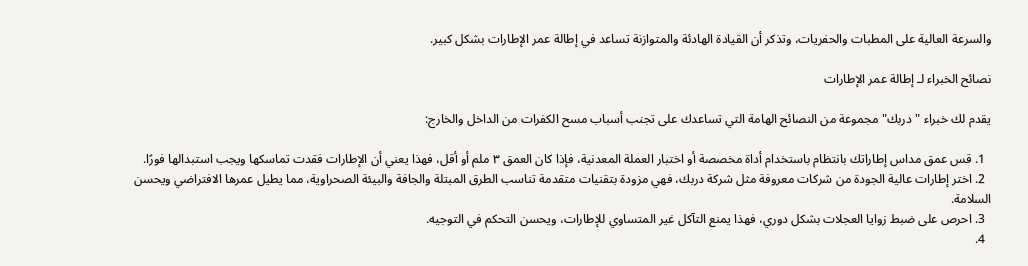والسرعة العالية على المطبات والحفريات، وتذكر أن القيادة الهادئة والمتوازنة تساعد في إطالة عمر الإطارات بشكل كبير.

نصائح الخبراء لـ إطالة عمر الإطارات

يقدم لك خبراء "دربك" مجموعة من النصائح الهامة التي تساعدك على تجنب أسباب مسح الكفرات من الداخل والخارج:

  1. قس عمق مداس إطاراتك بانتظام باستخدام أداة مخصصة أو اختبار العملة المعدنية، فإذا كان العمق ٣ ملم أو أقل، فهذا يعني أن الإطارات فقدت تماسكها ويجب استبدالها فورًا.
  2. اختر إطارات عالية الجودة من شركات معروفة مثل شركة دربك، فهي مزودة بتقنيات متقدمة تناسب الطرق المبتلة والجافة والبيئة الصحراوية، مما يطيل عمرها الافتراضي ويحسن السلامة.
  3. احرص على ضبط زوايا العجلات بشكل دوري، فهذا يمنع التآكل غير المتساوي للإطارات، ويحسن التحكم في التوجيه.
  4.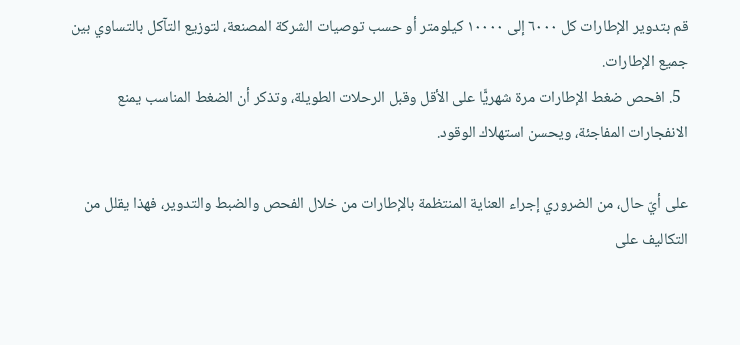قم بتدوير الإطارات كل ٦٠٠٠ إلى ١٠٠٠٠ كيلومتر أو حسب توصيات الشركة المصنعة، لتوزيع التآكل بالتساوي بين جميع الإطارات.
  5. افحص ضغط الإطارات مرة شهريًّا على الأقل وقبل الرحلات الطويلة، وتذكر أن الضغط المناسب يمنع الانفجارات المفاجئة، ويحسن استهلاك الوقود.

على أيّ حال، من الضروري إجراء العناية المنتظمة بالإطارات من خلال الفحص والضبط والتدوير، فهذا يقلل من التكاليف على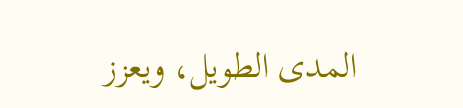المدى الطويل، ويعزز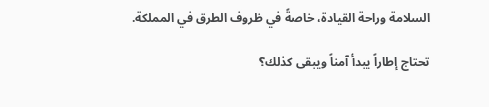السلامة وراحة القيادة، خاصةً في ظروف الطرق في المملكة.

تحتاج إطاراً يبدأ آمناً ويبقى كذلك؟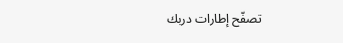تصفّح إطارات دربك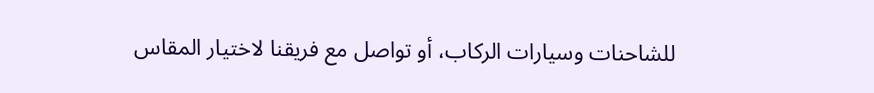للشاحنات وسيارات الركاب، أو تواصل مع فريقنا لاختيار المقاس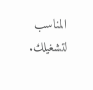المناسب لتشغيلك.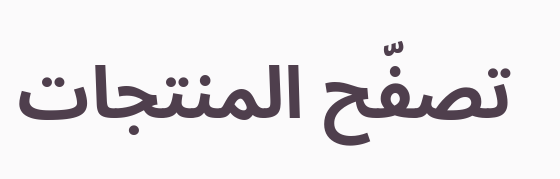تصفّح المنتجات